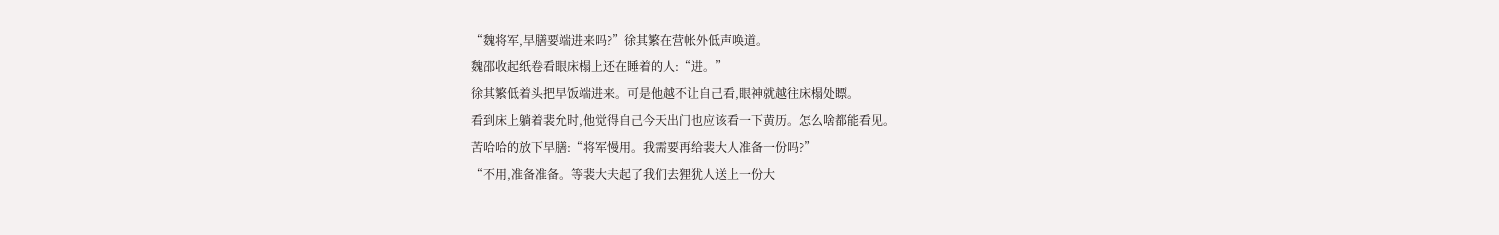“魏将军,早膳要端进来吗?”徐其繁在营帐外低声唤道。
魏邵收起纸卷看眼床榻上还在睡着的人:“进。”
徐其繁低着头把早饭端进来。可是他越不让自己看,眼神就越往床榻处瞟。
看到床上躺着裴允时,他觉得自己今天出门也应该看一下黄历。怎么啥都能看见。
苦哈哈的放下早膳:“将军慢用。我需要再给裴大人准备一份吗?”
“不用,准备准备。等裴大夫起了我们去狸犹人送上一份大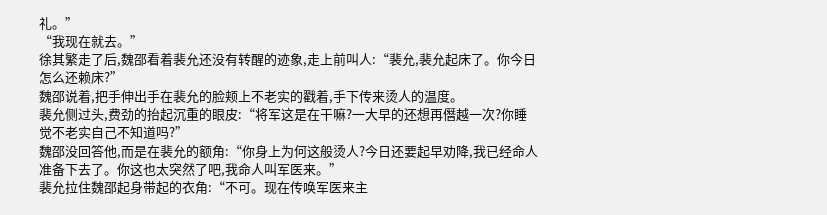礼。”
“我现在就去。”
徐其繁走了后,魏邵看着裴允还没有转醒的迹象,走上前叫人:“裴允,裴允起床了。你今日怎么还赖床?”
魏邵说着,把手伸出手在裴允的脸颊上不老实的戳着,手下传来烫人的温度。
裴允侧过头,费劲的抬起沉重的眼皮:“将军这是在干嘛?一大早的还想再僭越一次?你睡觉不老实自己不知道吗?”
魏邵没回答他,而是在裴允的额角:“你身上为何这般烫人?今日还要起早劝降,我已经命人准备下去了。你这也太突然了吧,我命人叫军医来。”
裴允拉住魏邵起身带起的衣角:“不可。现在传唤军医来主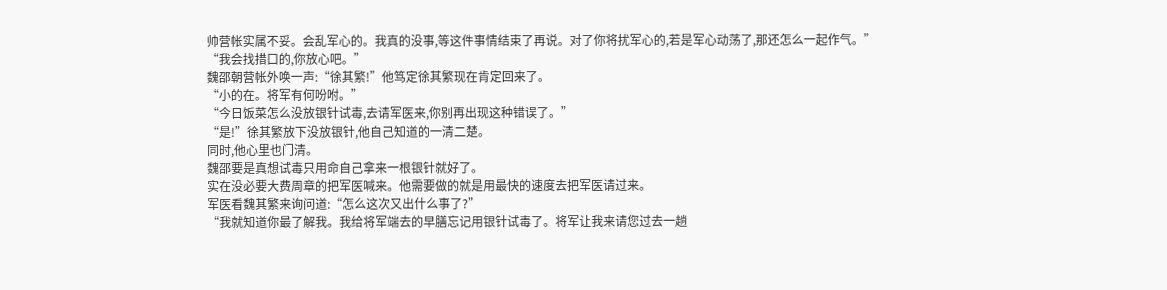帅营帐实属不妥。会乱军心的。我真的没事,等这件事情结束了再说。对了你将扰军心的,若是军心动荡了,那还怎么一起作气。”
“我会找措口的,你放心吧。”
魏邵朝营帐外唤一声:“徐其繁!”他笃定徐其繁现在肯定回来了。
“小的在。将军有何吩咐。”
“今日饭菜怎么没放银针试毒,去请军医来,你别再出现这种错误了。”
“是!”徐其繁放下没放银针,他自己知道的一清二楚。
同时,他心里也门清。
魏邵要是真想试毒只用命自己拿来一根银针就好了。
实在没必要大费周章的把军医喊来。他需要做的就是用最快的速度去把军医请过来。
军医看魏其繁来询问道:“怎么这次又出什么事了?”
“我就知道你最了解我。我给将军端去的早膳忘记用银针试毒了。将军让我来请您过去一趟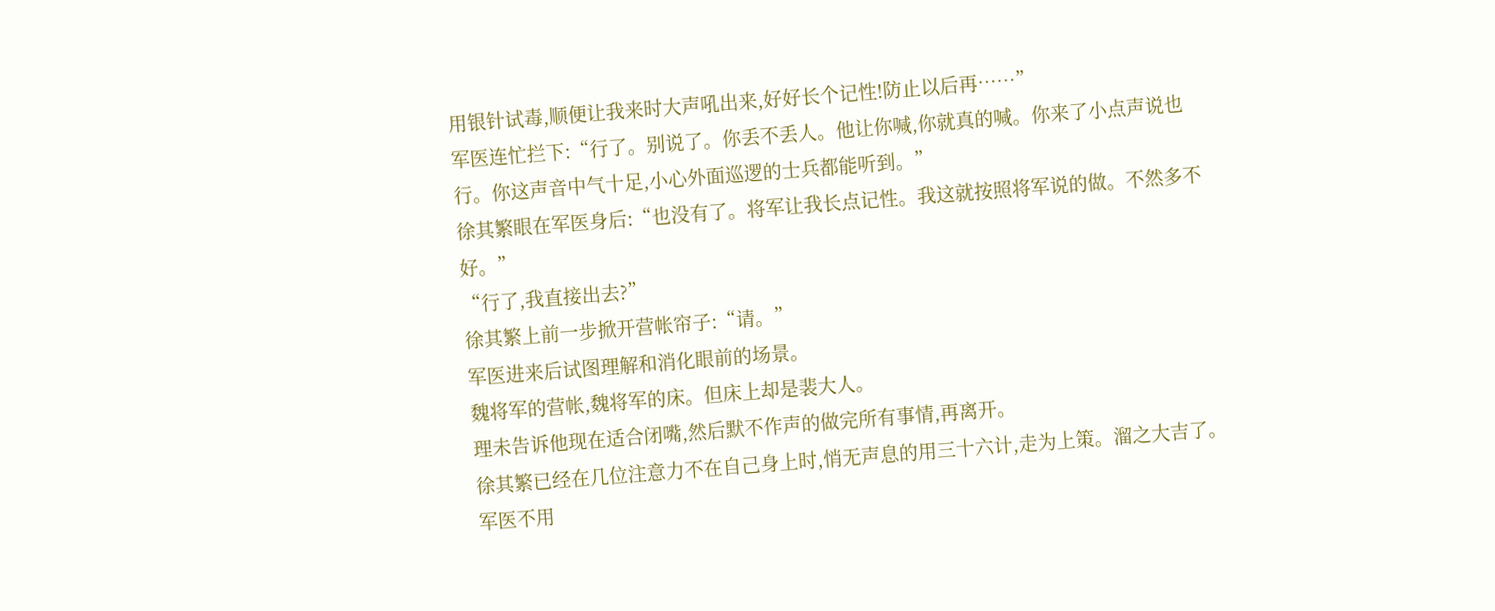用银针试毒,顺便让我来时大声吼出来,好好长个记性!防止以后再……”
军医连忙拦下:“行了。别说了。你丢不丢人。他让你喊,你就真的喊。你来了小点声说也行。你这声音中气十足,小心外面巡逻的士兵都能听到。”
徐其繁眼在军医身后:“也没有了。将军让我长点记性。我这就按照将军说的做。不然多不好。”
“行了,我直接出去?”
徐其繁上前一步掀开营帐帘子:“请。”
军医进来后试图理解和消化眼前的场景。
魏将军的营帐,魏将军的床。但床上却是裴大人。
理未告诉他现在适合闭嘴,然后默不作声的做完所有事情,再离开。
徐其繁已经在几位注意力不在自己身上时,悄无声息的用三十六计,走为上策。溜之大吉了。
军医不用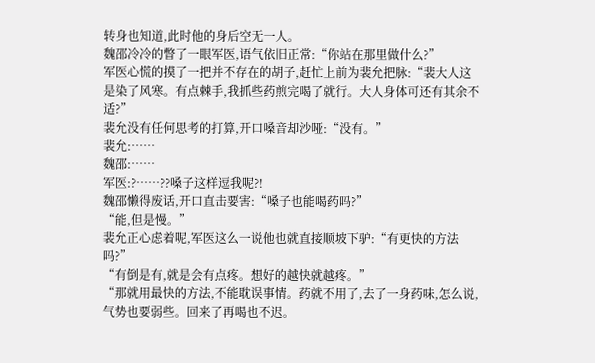转身也知道,此时他的身后空无一人。
魏邵冷冷的瞥了一眼军医,语气依旧正常:“你站在那里做什么?”
军医心慌的摸了一把并不存在的胡子,赶忙上前为裴允把脉:“裴大人这是染了风寒。有点棘手,我抓些药煎完喝了就行。大人身体可还有其余不适?”
裴允没有任何思考的打算,开口嗓音却沙哑:“没有。”
裴允:……
魏邵:……
军医:?……??嗓子这样逗我呢?!
魏邵懒得废话,开口直击要害:“嗓子也能喝药吗?”
“能,但是慢。”
裴允正心虑着呢,军医这么一说他也就直接顺坡下驴:“有更快的方法吗?”
“有倒是有,就是会有点疼。想好的越快就越疼。”
“那就用最快的方法,不能耽误事情。药就不用了,去了一身药味,怎么说,气势也要弱些。回来了再喝也不迟。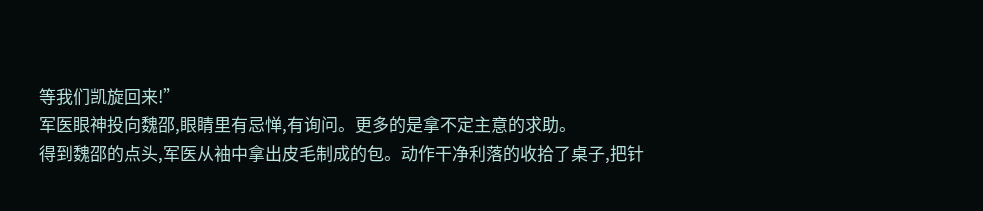等我们凯旋回来!”
军医眼神投向魏邵,眼睛里有忌惮,有询问。更多的是拿不定主意的求助。
得到魏邵的点头,军医从袖中拿出皮毛制成的包。动作干净利落的收拾了桌子,把针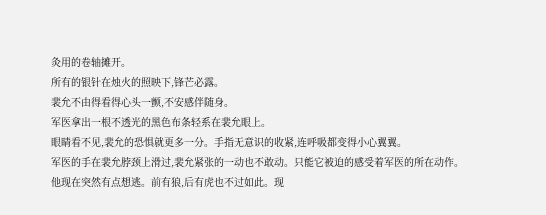灸用的卷轴摊开。
所有的银针在烛火的照映下,锋芒必露。
裴允不由得看得心头一颤,不安感伴随身。
军医拿出一根不透光的黑色布条轻系在裴允眼上。
眼睛看不见,裴允的恐惧就更多一分。手指无意识的收紧,连呼吸都变得小心翼翼。
军医的手在裴允脖颈上滑过,裴允紧张的一动也不敢动。只能它被迫的感受着军医的所在动作。
他现在突然有点想逃。前有狼,后有虎也不过如此。现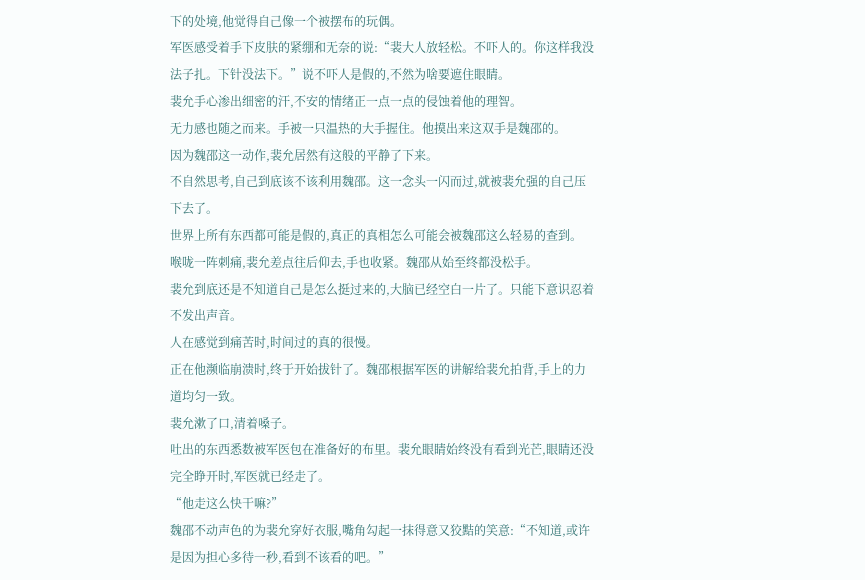下的处境,他觉得自己像一个被摆布的玩偶。
军医感受着手下皮肤的紧绷和无奈的说:“裴大人放轻松。不吓人的。你这样我没法子扎。下针没法下。”说不吓人是假的,不然为啥要遮住眼睛。
裴允手心渗出细密的汗,不安的情绪正一点一点的侵蚀着他的理智。
无力感也随之而来。手被一只温热的大手握住。他摸出来这双手是魏邵的。
因为魏邵这一动作,裴允居然有这般的平静了下来。
不自然思考,自己到底该不该利用魏邵。这一念头一闪而过,就被裴允强的自己压下去了。
世界上所有东西都可能是假的,真正的真相怎么可能会被魏邵这么轻易的查到。
喉咙一阵刺痛,裴允差点往后仰去,手也收紧。魏邵从始至终都没松手。
裴允到底还是不知道自己是怎么挺过来的,大脑已经空白一片了。只能下意识忍着不发出声音。
人在感觉到痛苦时,时间过的真的很慢。
正在他濒临崩溃时,终于开始拔针了。魏邵根据军医的讲解给裴允拍背,手上的力道均匀一致。
裴允漱了口,清着嗓子。
吐出的东西悉数被军医包在准备好的布里。裴允眼睛始终没有看到光芒,眼睛还没完全睁开时,军医就已经走了。
“他走这么快干嘛?”
魏邵不动声色的为裴允穿好衣服,嘴角勾起一抹得意又狡黠的笑意:“不知道,或许是因为担心多待一秒,看到不该看的吧。”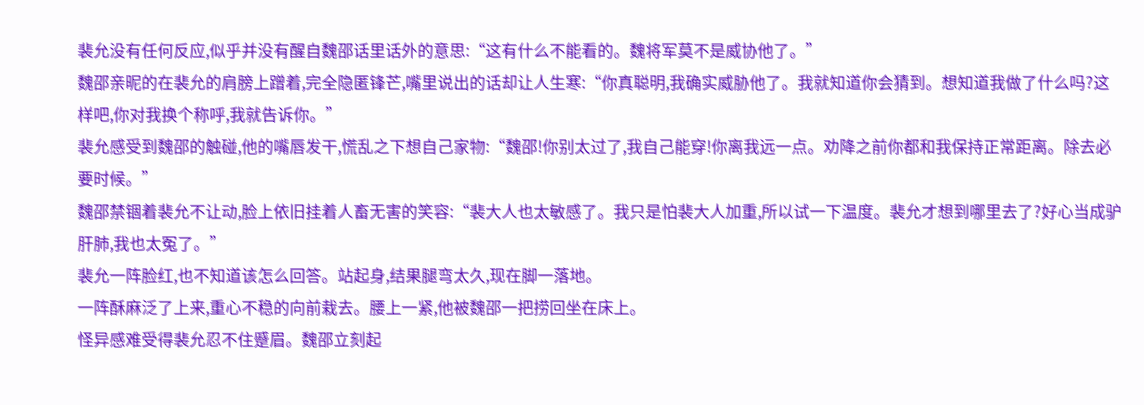裴允没有任何反应,似乎并没有醒自魏邵话里话外的意思:“这有什么不能看的。魏将军莫不是威协他了。”
魏邵亲昵的在裴允的肩膀上蹭着,完全隐匿锋芒,嘴里说出的话却让人生寒:“你真聪明,我确实威胁他了。我就知道你会猜到。想知道我做了什么吗?这样吧,你对我换个称呼,我就告诉你。”
裴允感受到魏邵的触碰,他的嘴唇发干,慌乱之下想自己家物:“魏邵!你别太过了,我自己能穿!你离我远一点。劝降之前你都和我保持正常距离。除去必要时候。”
魏邵禁锢着裴允不让动,脸上依旧挂着人畜无害的笑容:“裴大人也太敏感了。我只是怕裴大人加重,所以试一下温度。裴允才想到哪里去了?好心当成驴肝肺,我也太冤了。”
裴允一阵脸红,也不知道该怎么回答。站起身,结果腿弯太久,现在脚一落地。
一阵酥麻泛了上来,重心不稳的向前栽去。腰上一紧,他被魏邵一把捞回坐在床上。
怪异感难受得裴允忍不住蹙眉。魏邵立刻起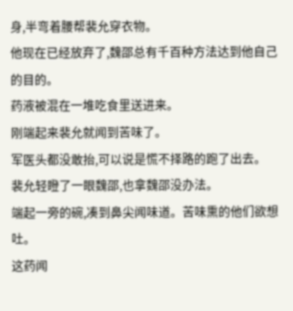身,半弯着腰帮裴允穿衣物。
他现在已经放弃了,魏邵总有千百种方法达到他自己的目的。
药液被混在一堆吃食里送进来。
刚端起来裴允就闻到苦味了。
军医头都没敢抬,可以说是慌不择路的跑了出去。
裴允轻瞪了一眼魏邵,也拿魏邵没办法。
端起一旁的碗,凑到鼻尖闻味道。苦味熏的他们欲想吐。
这药闻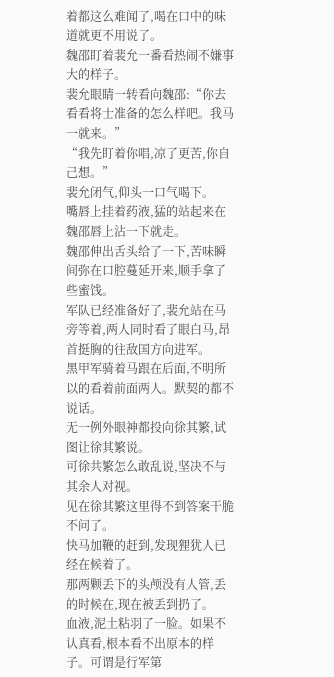着都这么难闻了,喝在口中的味道就更不用说了。
魏邵盯着裴允一番看热闹不嫌事大的样子。
裴允眼睛一转看向魏邵:“你去看看将士准备的怎么样吧。我马一就来。”
“我先盯着你唱,凉了更苦,你自己想。”
裴允闭气,仰头一口气喝下。
嘴唇上挂着药液,猛的站起来在魏邵唇上沾一下就走。
魏邵伸出舌头给了一下,苦味瞬间弥在口腔蔓延开来,顺手拿了些蜜饯。
军队已经准备好了,裴允站在马旁等着,两人同时看了眼白马,昂首挺胸的往敌国方向进军。
黑甲军骑着马跟在后面,不明所以的看着前面两人。默契的都不说话。
无一例外眼神都投向徐其繁,试图让徐其繁说。
可徐共繁怎么敢乱说,坚决不与其余人对视。
见在徐其繁这里得不到答案干脆不问了。
快马加鞭的赶到,发现狸犹人已经在候着了。
那两颗丢下的头颅没有人管,丢的时候在,现在被丢到扔了。
血液,泥土粘羽了一脸。如果不认真看,根本看不出原本的样子。可谓是行军第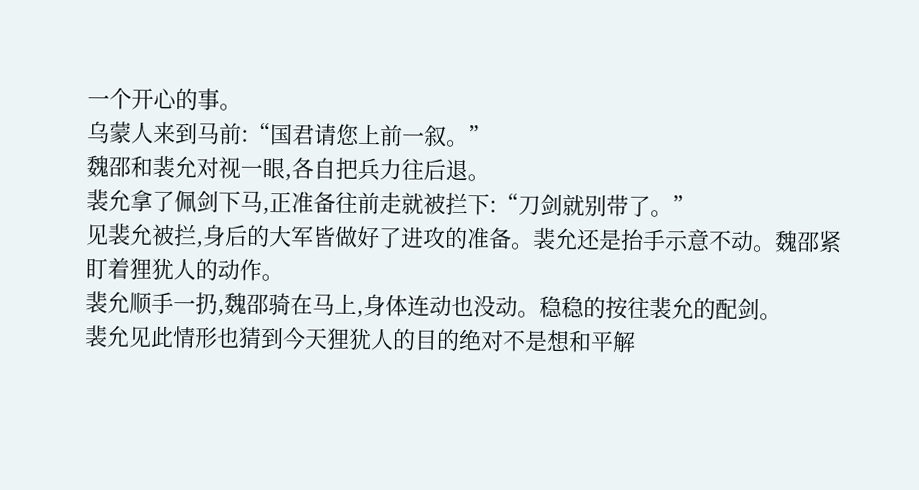一个开心的事。
乌蒙人来到马前:“国君请您上前一叙。”
魏邵和裴允对视一眼,各自把兵力往后退。
裴允拿了佩剑下马,正准备往前走就被拦下:“刀剑就别带了。”
见裴允被拦,身后的大军皆做好了进攻的准备。裴允还是抬手示意不动。魏邵紧盯着狸犹人的动作。
裴允顺手一扔,魏邵骑在马上,身体连动也没动。稳稳的按往裴允的配剑。
裴允见此情形也猜到今天狸犹人的目的绝对不是想和平解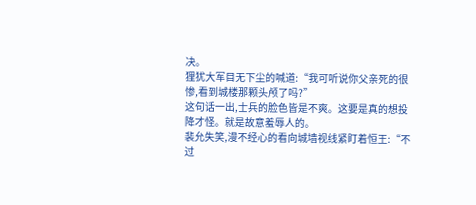决。
狸犹大军目无下尘的喊道:“我可听说你父亲死的很惨,看到城楼那颗头颅了吗?”
这句话一出,士兵的脸色皆是不爽。这要是真的想投降才怪。就是故意羞辱人的。
裴允失笑,漫不经心的看向城墙视线紧盯着恒王:“不过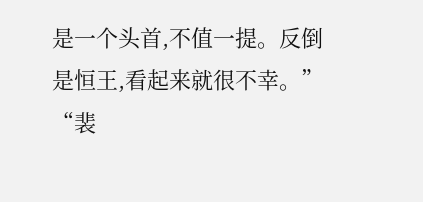是一个头首,不值一提。反倒是恒王,看起来就很不幸。”
“裴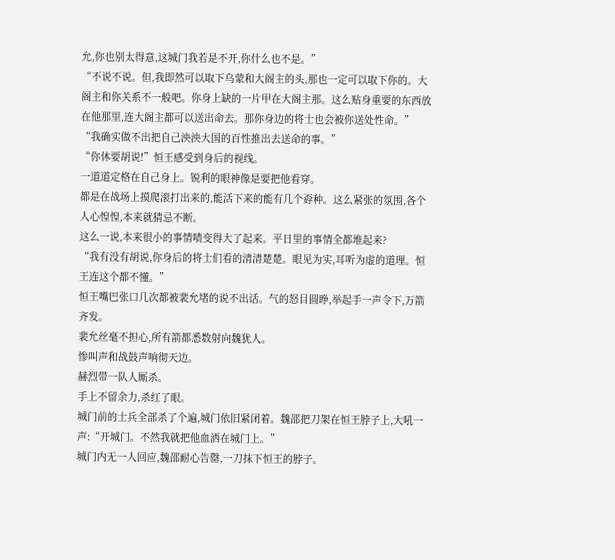允,你也别太得意,这城门我若是不开,你什么也不是。”
“不说不说。但,我即然可以取下乌蒙和大阁主的头,那也一定可以取下你的。大阁主和你关系不一般吧。你身上缺的一片甲在大阁主那。这么贴身重要的东西放在他那里,连大阁主都可以送出命去。那你身边的将士也会被你送处性命。”
“我确实做不出把自己泱泱大国的百性推出去送命的事。”
“你休要胡说!”恒王感受到身后的视线。
一道道定格在自己身上。锐利的眼神像是要把他看穿。
都是在战场上摸爬滚打出来的,能活下来的能有几个孬种。这么紧张的氛围,各个人心惶惶,本来就猜忌不断。
这么一说,本来很小的事情啧变得大了起来。平日里的事情全都堆起来?
“我有没有胡说,你身后的将士们看的清清楚楚。眼见为实,耳听为虚的道理。恒王连这个都不懂。”
恒王嘴巴张口几次都被裴允堵的说不出话。气的怒目圆睁,举起手一声令下,万箭齐发。
裴允丝毫不担心,所有箭都悉数射向魏犹人。
惨叫声和战鼓声响彻天边。
赫烈带一队人厮杀。
手上不留余力,杀红了眼。
城门前的士兵全部杀了个遍,城门依旧紧闭着。魏邵把刀架在恒王脖子上,大吼一声:“开城门。不然我就把他血洒在城门上。”
城门内无一人回应,魏邵耐心告罄,一刀抹下恒王的脖子。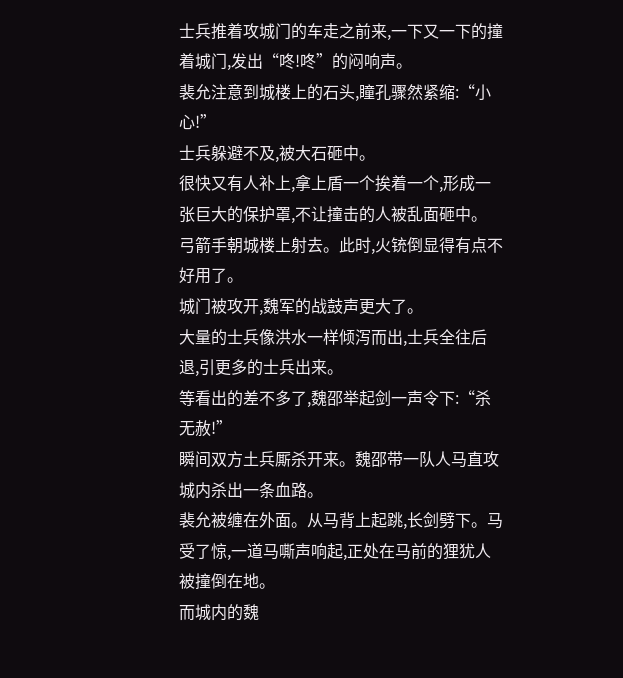士兵推着攻城门的车走之前来,一下又一下的撞着城门,发出“咚!咚”的闷响声。
裴允注意到城楼上的石头,瞳孔骤然紧缩:“小心!”
士兵躲避不及,被大石砸中。
很快又有人补上,拿上盾一个挨着一个,形成一张巨大的保护罩,不让撞击的人被乱面砸中。
弓箭手朝城楼上射去。此时,火铳倒显得有点不好用了。
城门被攻开,魏军的战鼓声更大了。
大量的士兵像洪水一样倾泻而出,士兵全往后退,引更多的士兵出来。
等看出的差不多了,魏邵举起剑一声令下:“杀无赦!”
瞬间双方土兵厮杀开来。魏邵带一队人马直攻城内杀出一条血路。
裴允被缠在外面。从马背上起跳,长剑劈下。马受了惊,一道马嘶声响起,正处在马前的狸犹人被撞倒在地。
而城内的魏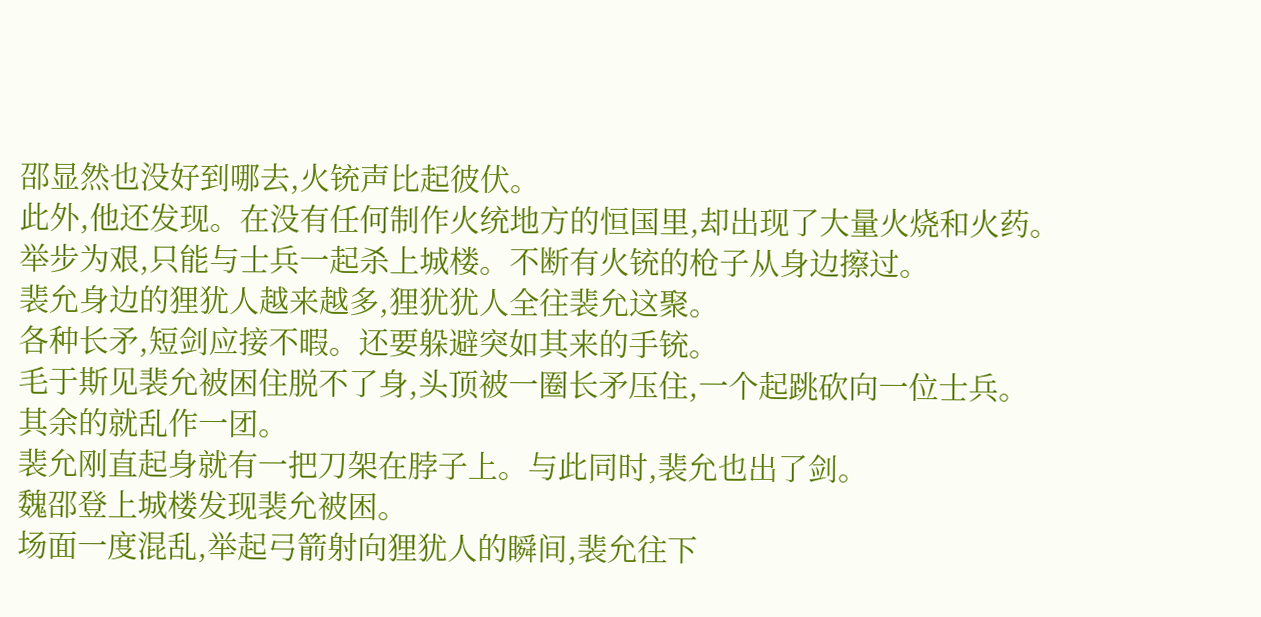邵显然也没好到哪去,火铳声比起彼伏。
此外,他还发现。在没有任何制作火统地方的恒国里,却出现了大量火烧和火药。
举步为艰,只能与士兵一起杀上城楼。不断有火铳的枪子从身边擦过。
裴允身边的狸犹人越来越多,狸犹犹人全往裴允这聚。
各种长矛,短剑应接不暇。还要躲避突如其来的手铳。
毛于斯见裴允被困住脱不了身,头顶被一圈长矛压住,一个起跳砍向一位士兵。
其余的就乱作一团。
裴允刚直起身就有一把刀架在脖子上。与此同时,裴允也出了剑。
魏邵登上城楼发现裴允被困。
场面一度混乱,举起弓箭射向狸犹人的瞬间,裴允往下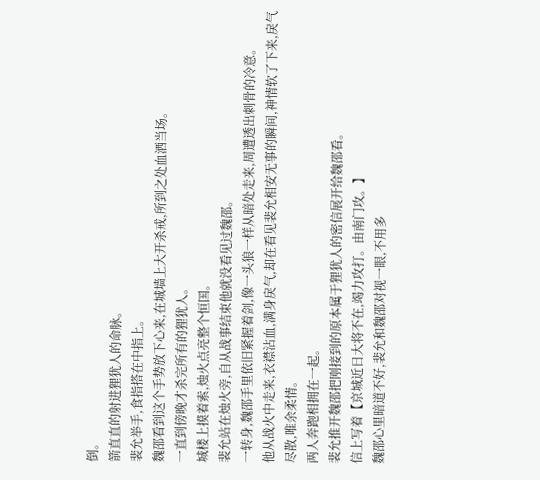倒。
箭直直的射进狸犹人的命脉。
裴允举手,食指搭在中指上。
魏邵看到这个手势放下心来,在城墙上大开杀戒,所到之处血洒当场。
一直到傍晚才杀完所有的狸犹人。
城楼上摸着索,烛火点亮整个恒国。
裴允站在烛火旁,自从战事结束他就没看见过魏邵。
一转身,魏邵手里依旧紧握着剑,像一头狼一样从暗处走来,周遭透出刺骨的冷意。
他从战火中走来,衣襟沾血,满身戾气,却在看见裴允相安无事的瞬间,神情软了下来,戾气尽散,唯余柔情。
两人奔跑相拥在一起。
裴允推开魏邵把刚接到的原本属于狸犹人的密信展开给魏邵看。
信上写着【京城近日大将不在,竭力攻打。由南门攻。】
魏邵心里暗道不好,裴允和魏邵对视一眼,不用多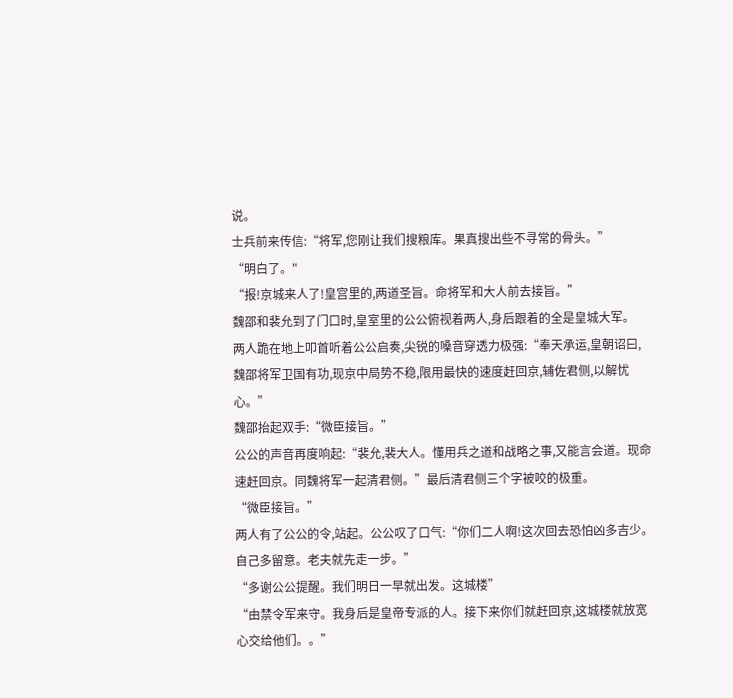说。
士兵前来传信:“将军,您刚让我们搜粮库。果真搜出些不寻常的骨头。”
“明白了。"
“报!京城来人了!皇宫里的,两道圣旨。命将军和大人前去接旨。”
魏邵和裴允到了门口时,皇室里的公公俯视着两人,身后跟着的全是皇城大军。
两人跪在地上叩首听着公公启奏,尖锐的嗓音穿透力极强:“奉天承运,皇朝诏曰,魏邵将军卫国有功,现京中局势不稳,限用最快的速度赶回京,辅佐君侧,以解忧心。”
魏邵抬起双手:“微臣接旨。”
公公的声音再度响起:“裴允,裴大人。懂用兵之道和战略之事,又能言会道。现命速赶回京。同魏将军一起清君侧。”最后清君侧三个字被咬的极重。
“微臣接旨。”
两人有了公公的令,站起。公公叹了口气:“你们二人啊!这次回去恐怕凶多吉少。自己多留意。老夫就先走一步。”
“多谢公公提醒。我们明日一早就出发。这城楼”
“由禁令军来守。我身后是皇帝专派的人。接下来你们就赶回京,这城楼就放宽心交给他们。。”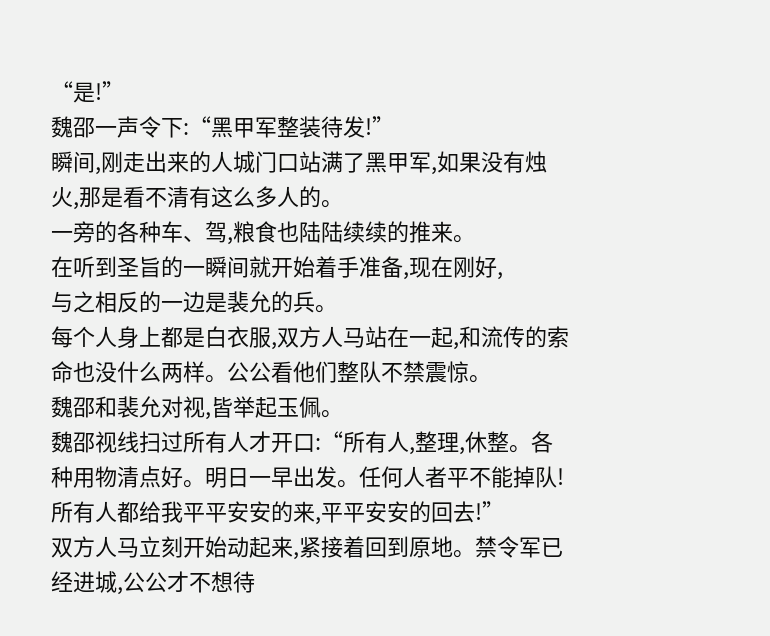“是!”
魏邵一声令下:“黑甲军整装待发!”
瞬间,刚走出来的人城门口站满了黑甲军,如果没有烛火,那是看不清有这么多人的。
一旁的各种车、驾,粮食也陆陆续续的推来。
在听到圣旨的一瞬间就开始着手准备,现在刚好,
与之相反的一边是裴允的兵。
每个人身上都是白衣服,双方人马站在一起,和流传的索命也没什么两样。公公看他们整队不禁震惊。
魏邵和裴允对视,皆举起玉佩。
魏邵视线扫过所有人才开口:“所有人,整理,休整。各种用物清点好。明日一早出发。任何人者平不能掉队!所有人都给我平平安安的来,平平安安的回去!”
双方人马立刻开始动起来,紧接着回到原地。禁令军已经进城,公公才不想待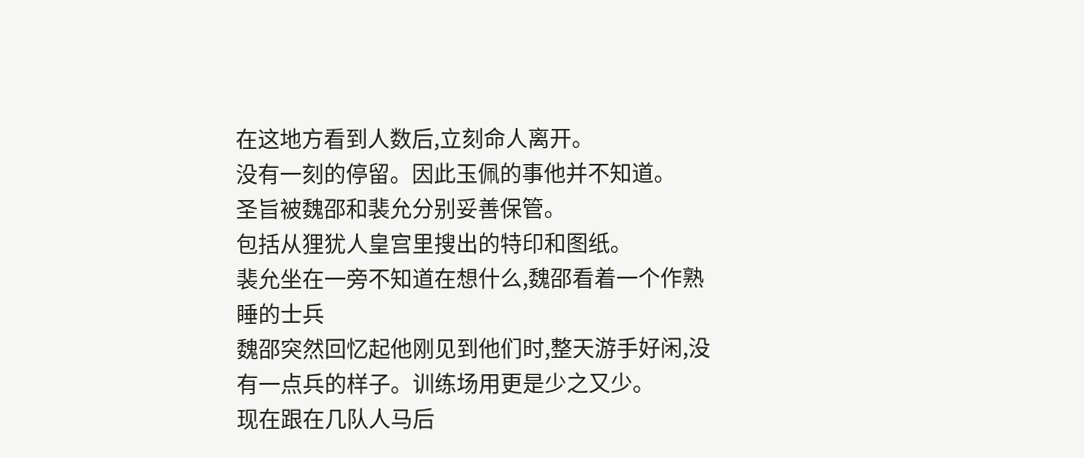在这地方看到人数后,立刻命人离开。
没有一刻的停留。因此玉佩的事他并不知道。
圣旨被魏邵和裴允分别妥善保管。
包括从狸犹人皇宫里搜出的特印和图纸。
裴允坐在一旁不知道在想什么,魏邵看着一个作熟睡的士兵
魏邵突然回忆起他刚见到他们时,整天游手好闲,没有一点兵的样子。训练场用更是少之又少。
现在跟在几队人马后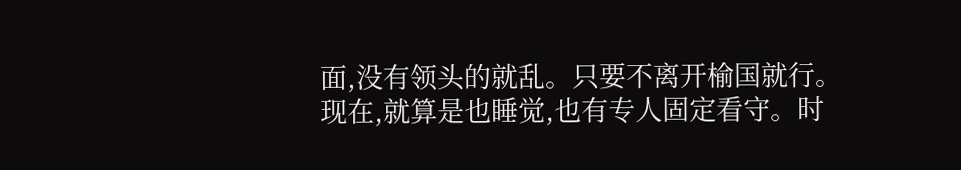面,没有领头的就乱。只要不离开榆国就行。
现在,就算是也睡觉,也有专人固定看守。时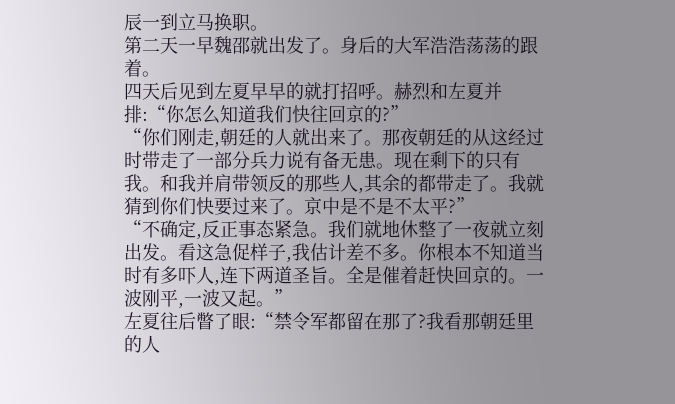辰一到立马换职。
第二天一早魏邵就出发了。身后的大军浩浩荡荡的跟着。
四天后见到左夏早早的就打招呼。赫烈和左夏并排:“你怎么知道我们快往回京的?”
“你们刚走,朝廷的人就出来了。那夜朝廷的从这经过时带走了一部分兵力说有备无患。现在剩下的只有我。和我并肩带领反的那些人,其余的都带走了。我就猜到你们快要过来了。京中是不是不太平?”
“不确定,反正事态紧急。我们就地休整了一夜就立刻出发。看这急促样子,我估计差不多。你根本不知道当时有多吓人,连下两道圣旨。全是催着赶快回京的。一波刚平,一波又起。”
左夏往后瞥了眼:“禁令军都留在那了?我看那朝廷里的人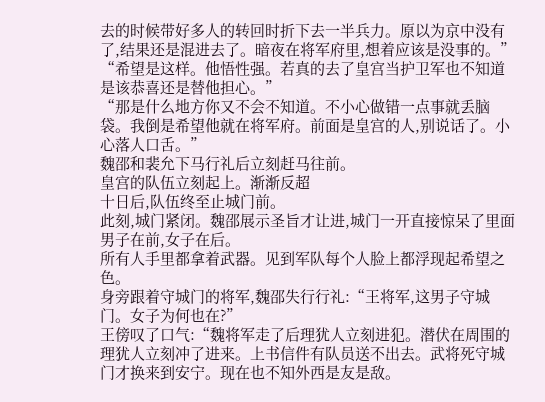去的时候带好多人的转回时折下去一半兵力。原以为京中没有了,结果还是混进去了。暗夜在将军府里,想着应该是没事的。”
“希望是这样。他悟性强。若真的去了皇宫当护卫军也不知道是该恭喜还是替他担心。”
“那是什么地方你又不会不知道。不小心做错一点事就丢脑袋。我倒是希望他就在将军府。前面是皇宫的人,别说话了。小心落人口舌。”
魏邵和裴允下马行礼后立刻赶马往前。
皇宫的队伍立刻起上。渐渐反超
十日后,队伍终至止城门前。
此刻,城门紧闭。魏邵展示圣旨才让进,城门一开直接惊呆了里面男子在前,女子在后。
所有人手里都拿着武器。见到军队每个人脸上都浮现起希望之色。
身旁跟着守城门的将军,魏邵失行行礼:“王将军,这男子守城门。女子为何也在?”
王傍叹了口气:“魏将军走了后理犹人立刻进犯。潜伏在周围的理犹人立刻冲了进来。上书信件有队员送不出去。武将死守城门才换来到安宁。现在也不知外西是友是敌。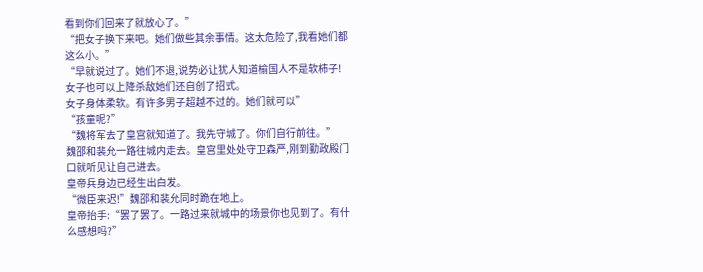看到你们回来了就放心了。”
“把女子换下来吧。她们做些其余事情。这太危险了,我看她们都这么小。”
“早就说过了。她们不退,说势必让犹人知道榆国人不是软柿子!女子也可以上降杀敌她们还自创了招式。
女子身体柔软。有许多男子超越不过的。她们就可以”
“孩童呢?”
“魏将军去了皇宫就知道了。我先守城了。你们自行前往。”
魏邵和裴允一路往城内走去。皇宫里处处守卫森严,刚到勤政殿门口就听见让自己进去。
皇帝兵身边已经生出白发。
“微臣来迟!”魏邵和裴允同时跪在地上。
皇帝抬手:“罢了罢了。一路过来就城中的场景你也见到了。有什么感想吗?”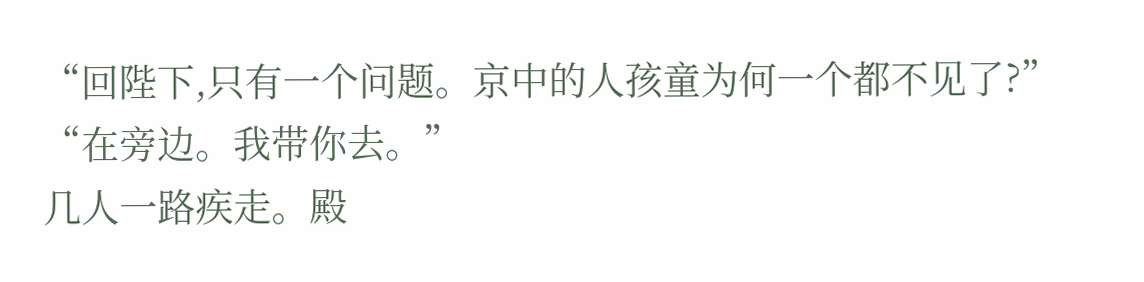“回陛下,只有一个问题。京中的人孩童为何一个都不见了?”
“在旁边。我带你去。”
几人一路疾走。殿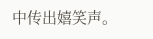中传出嬉笑声。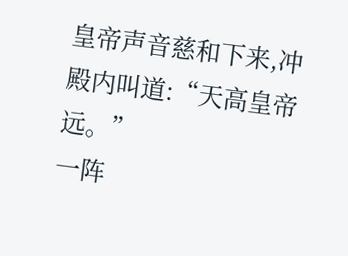皇帝声音慈和下来,冲殿内叫道:“天高皇帝远。”
一阵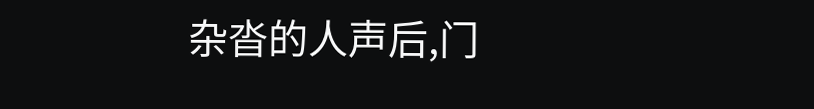杂沓的人声后,门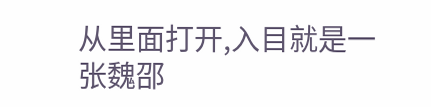从里面打开,入目就是一张魏邵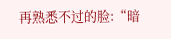再熟悉不过的脸:“暗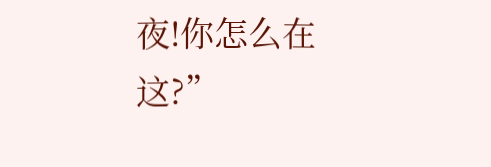夜!你怎么在这?”